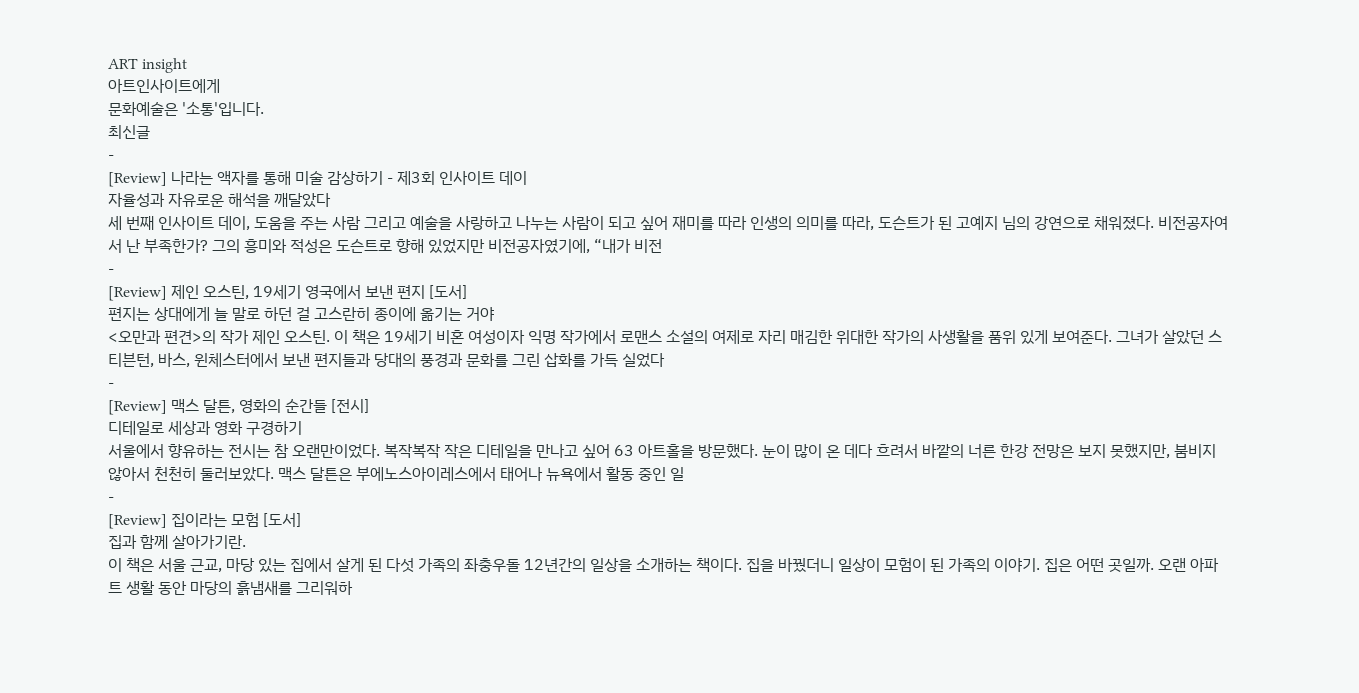ART insight
아트인사이트에게
문화예술은 '소통'입니다.
최신글
-
[Review] 나라는 액자를 통해 미술 감상하기 - 제3회 인사이트 데이
자율성과 자유로운 해석을 깨달았다
세 번째 인사이트 데이, 도움을 주는 사람 그리고 예술을 사랑하고 나누는 사람이 되고 싶어 재미를 따라 인생의 의미를 따라, 도슨트가 된 고예지 님의 강연으로 채워졌다. 비전공자여서 난 부족한가? 그의 흥미와 적성은 도슨트로 향해 있었지만 비전공자였기에, “내가 비전
-
[Review] 제인 오스틴, 19세기 영국에서 보낸 편지 [도서]
편지는 상대에게 늘 말로 하던 걸 고스란히 종이에 옮기는 거야
<오만과 편견>의 작가 제인 오스틴. 이 책은 19세기 비혼 여성이자 익명 작가에서 로맨스 소설의 여제로 자리 매김한 위대한 작가의 사생활을 품위 있게 보여준다. 그녀가 살았던 스티븐턴, 바스, 윈체스터에서 보낸 편지들과 당대의 풍경과 문화를 그린 삽화를 가득 실었다
-
[Review] 맥스 달튼, 영화의 순간들 [전시]
디테일로 세상과 영화 구경하기
서울에서 향유하는 전시는 참 오랜만이었다. 복작복작 작은 디테일을 만나고 싶어 63 아트홀을 방문했다. 눈이 많이 온 데다 흐려서 바깥의 너른 한강 전망은 보지 못했지만, 붐비지 않아서 천천히 둘러보았다. 맥스 달튼은 부에노스아이레스에서 태어나 뉴욕에서 활동 중인 일
-
[Review] 집이라는 모험 [도서]
집과 함께 살아가기란.
이 책은 서울 근교, 마당 있는 집에서 살게 된 다섯 가족의 좌충우돌 12년간의 일상을 소개하는 책이다. 집을 바꿨더니 일상이 모험이 된 가족의 이야기. 집은 어떤 곳일까. 오랜 아파트 생활 동안 마당의 흙냄새를 그리워하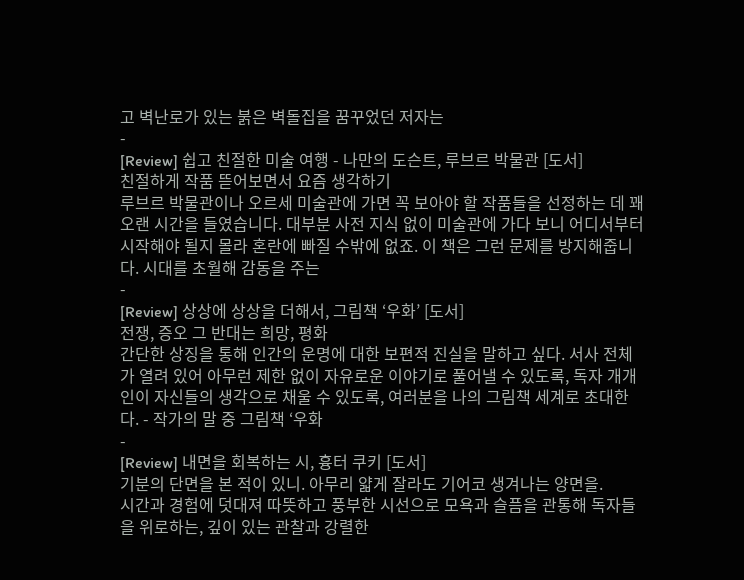고 벽난로가 있는 붉은 벽돌집을 꿈꾸었던 저자는
-
[Review] 쉽고 친절한 미술 여행 - 나만의 도슨트, 루브르 박물관 [도서]
친절하게 작품 뜯어보면서 요즘 생각하기
루브르 박물관이나 오르세 미술관에 가면 꼭 보아야 할 작품들을 선정하는 데 꽤 오랜 시간을 들였습니다. 대부분 사전 지식 없이 미술관에 가다 보니 어디서부터 시작해야 될지 몰라 혼란에 빠질 수밖에 없죠. 이 책은 그런 문제를 방지해줍니다. 시대를 초월해 감동을 주는
-
[Review] 상상에 상상을 더해서, 그림책 ‘우화’ [도서]
전쟁, 증오 그 반대는 희망, 평화
간단한 상징을 통해 인간의 운명에 대한 보편적 진실을 말하고 싶다. 서사 전체가 열려 있어 아무런 제한 없이 자유로운 이야기로 풀어낼 수 있도록, 독자 개개인이 자신들의 생각으로 채울 수 있도록, 여러분을 나의 그림책 세계로 초대한다. - 작가의 말 중 그림책 ‘우화
-
[Review] 내면을 회복하는 시, 흉터 쿠키 [도서]
기분의 단면을 본 적이 있니. 아무리 얇게 잘라도 기어코 생겨나는 양면을.
시간과 경험에 덧대져 따뜻하고 풍부한 시선으로 모욕과 슬픔을 관통해 독자들을 위로하는, 깊이 있는 관찰과 강렬한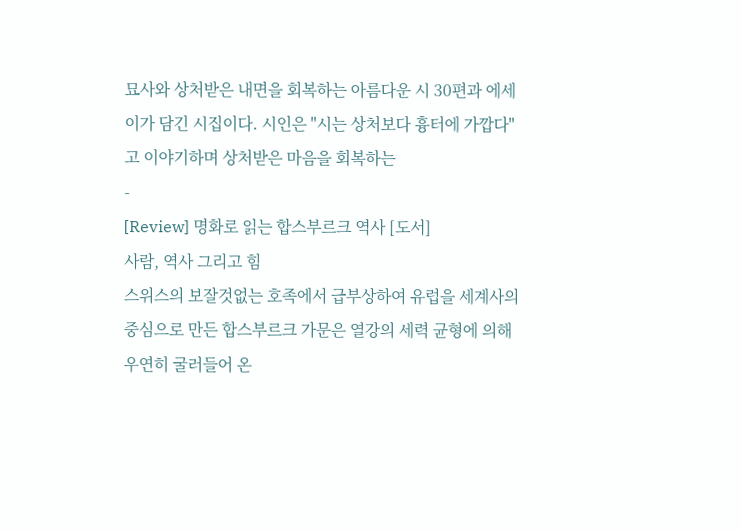묘사와 상처받은 내면을 회복하는 아름다운 시 30편과 에세이가 담긴 시집이다. 시인은 "시는 상처보다 흉터에 가깝다"고 이야기하며 상처받은 마음을 회복하는
-
[Review] 명화로 읽는 합스부르크 역사 [도서]
사람, 역사 그리고 힘
스위스의 보잘것없는 호족에서 급부상하여 유럽을 세계사의 중심으로 만든 합스부르크 가문은 열강의 세력 균형에 의해 우연히 굴러들어 온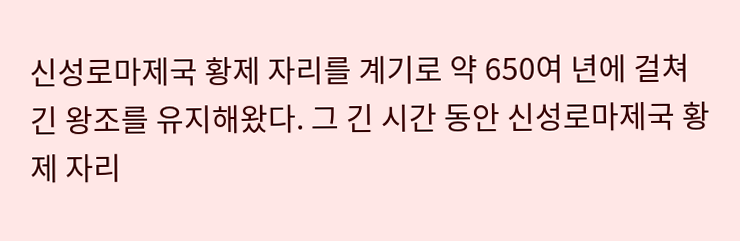신성로마제국 황제 자리를 계기로 약 650여 년에 걸쳐 긴 왕조를 유지해왔다. 그 긴 시간 동안 신성로마제국 황제 자리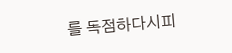를 독점하다시피